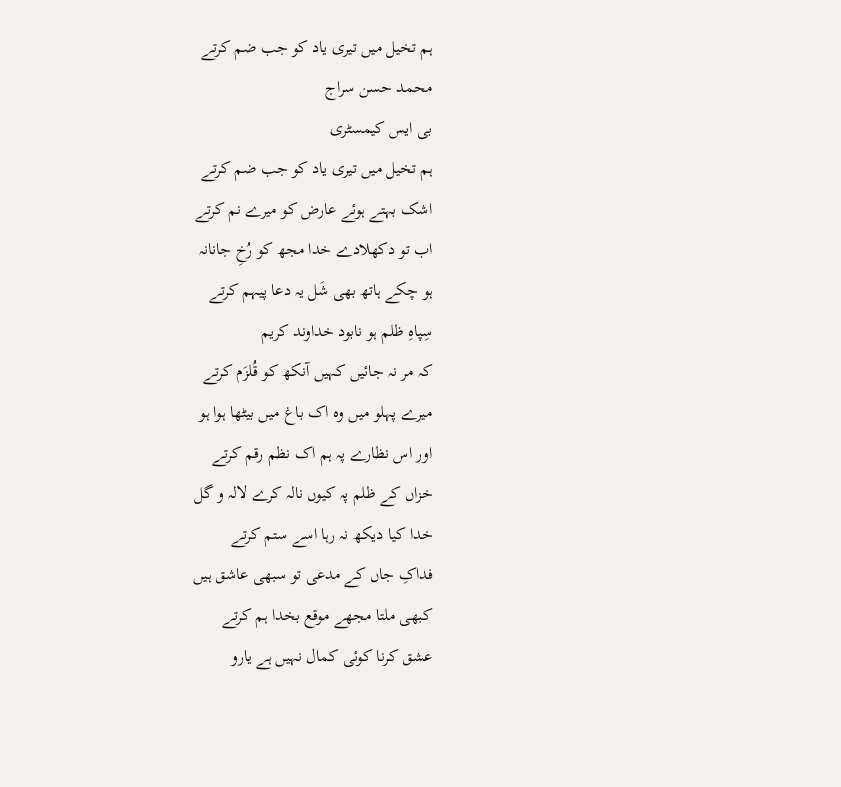ہم تخیل میں تیری یاد کو جب ضم کرتے
محمد حسن سراج
بی ایس کیمسٹری
ہم تخیل میں تیری یاد کو جب ضم کرتے
اشک بہتے ہوئے عارض کو میرے نم کرتے
اب تو دکھلادے خدا مجھ کو رُخِ جانانہ
ہو چکے ہاتھ بھی شَل یہ دعا پیہم کرتے
سِپاہِ ظلم ہو نابود خداوند کریم
کہ مر نہ جائیں کہیں آنکھ کو قُلزَم کرتے
میرے پہلو میں وہ اک باغ میں بیٹھا ہوا ہو
اور اس نظارے پہ ہم اک نظم رقم کرتے
خزاں کے ظلم پہ کیوں نالہ کرے لالہ و گل
خدا کیا دیکھ نہ رہا اسے ستم کرتے
فداکِ جاں کے مدعی تو سبھی عاشق ہیں
کبھی ملتا مجھے موقع بخدا ہم کرتے
عشق کرنا کوئی کمال نہیں ہے یارو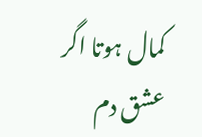کمال ہوتا اگر عشق دم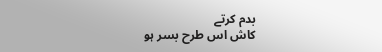بدم کرتے
کاش اس طرح بسر ہو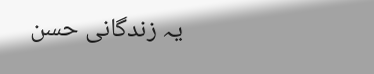یہ زندگانی حسن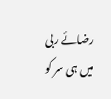رضائے ربی میں ہی سر کو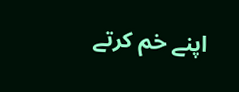اپنے خم کرتے